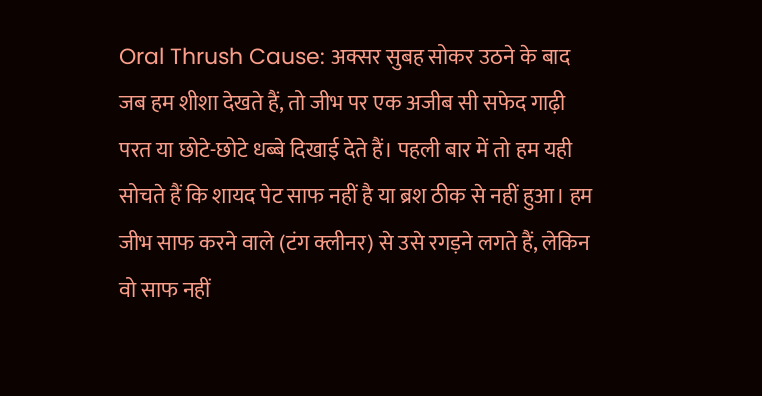Oral Thrush Cause: अक्सर सुबह सोकर उठने के बाद जब हम शीशा देखते हैं, तो जीभ पर एक अजीब सी सफेद गाढ़ी परत या छोटे-छोटे धब्बे दिखाई देते हैं। पहली बार में तो हम यही सोचते हैं कि शायद पेट साफ नहीं है या ब्रश ठीक से नहीं हुआ। हम जीभ साफ करने वाले (टंग क्लीनर) से उसे रगड़ने लगते हैं, लेकिन वो साफ नहीं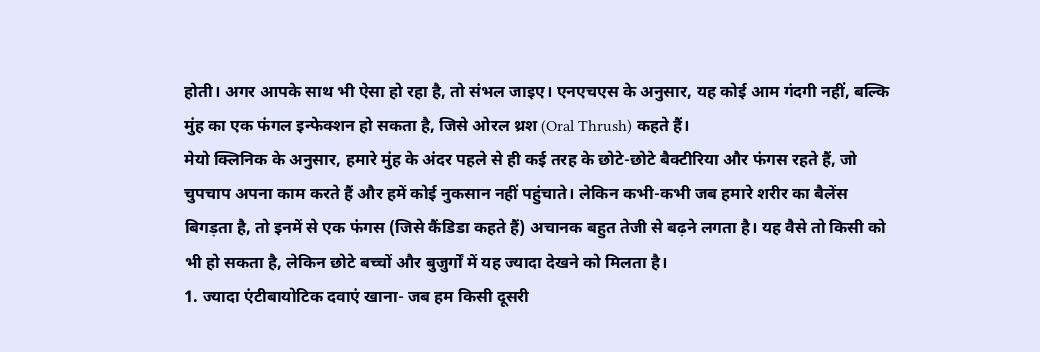होती। अगर आपके साथ भी ऐसा हो रहा है, तो संभल जाइए। एनएचएस के अनुसार, यह कोई आम गंदगी नहीं, बल्कि मुंह का एक फंगल इन्फेक्शन हो सकता है, जिसे ओरल थ्रश (Oral Thrush) कहते हैं।
मेयो क्लिनिक के अनुसार, हमारे मुंह के अंदर पहले से ही कई तरह के छोटे-छोटे बैक्टीरिया और फंगस रहते हैं, जो चुपचाप अपना काम करते हैं और हमें कोई नुकसान नहीं पहुंचाते। लेकिन कभी-कभी जब हमारे शरीर का बैलेंस बिगड़ता है, तो इनमें से एक फंगस (जिसे कैंडिडा कहते हैं) अचानक बहुत तेजी से बढ़ने लगता है। यह वैसे तो किसी को भी हो सकता है, लेकिन छोटे बच्चों और बुजुर्गों में यह ज्यादा देखने को मिलता है।
1. ज्यादा एंटीबायोटिक दवाएं खाना- जब हम किसी दूसरी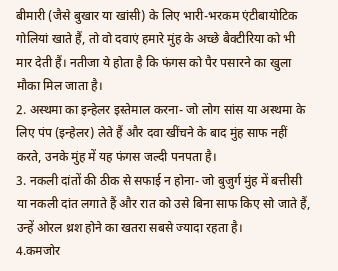बीमारी (जैसे बुखार या खांसी) के लिए भारी-भरकम एंटीबायोटिक गोलियां खाते हैं, तो वो दवाएं हमारे मुंह के अच्छे बैक्टीरिया को भी मार देती हैं। नतीजा ये होता है कि फंगस को पैर पसारने का खुला मौका मिल जाता है।
2. अस्थमा का इन्हेलर इस्तेमाल करना- जो लोग सांस या अस्थमा के लिए पंप (इन्हेलर) लेते हैं और दवा खींचने के बाद मुंह साफ नहीं करते, उनके मुंह में यह फंगस जल्दी पनपता है।
3. नकली दांतों की ठीक से सफाई न होना- जो बुजुर्ग मुंह में बत्तीसी या नकली दांत लगाते हैं और रात को उसे बिना साफ किए सो जाते हैं, उन्हें ओरल थ्रश होने का खतरा सबसे ज्यादा रहता है।
4.कमजोर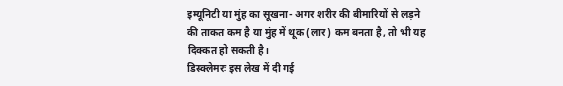इम्यूनिटी या मुंह का सूखना- अगर शरीर की बीमारियों से लड़ने की ताकत कम है या मुंह में थूक (लार) कम बनता है, तो भी यह दिक्कत हो सकती है।
डिस्क्लेमरः इस लेख में दी गई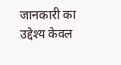जानकारी का उद्देश्य केवल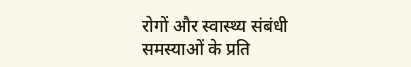रोगों और स्वास्थ्य संबंधी समस्याओं के प्रति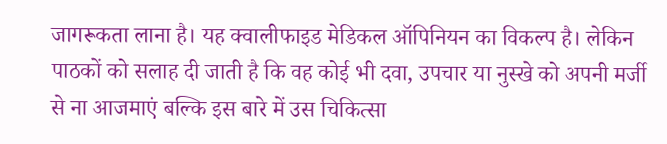जागरूकता लाना है। यह क्वालीफाइड मेडिकल ऑपिनियन का विकल्प है। लेकिन पाठकों को सलाह दी जाती है कि वह कोई भी दवा, उपचार या नुस्खे को अपनी मर्जी से ना आजमाएं बल्कि इस बारे में उस चिकित्सा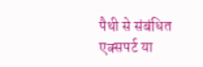पैथी से संबंधित एक्सपर्ट या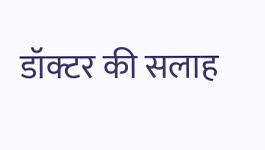डॉक्टर की सलाह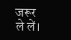जरूर ले लें।